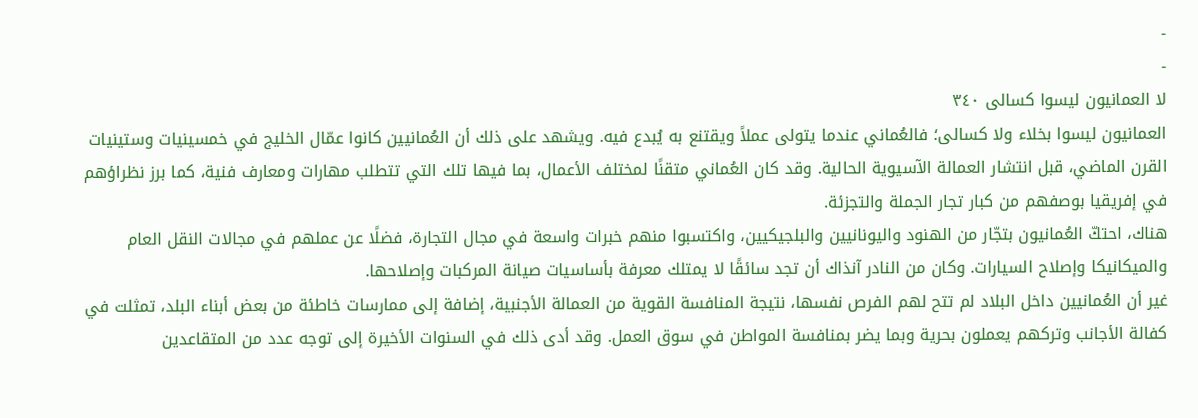-
-
لا العمانيون ليسوا كسالى ٣٤٠
العمانيون ليسوا بخلاء ولا كسالى؛ فالعُماني عندما يتولى عملاً ويقتنع به يُبدع فيه. ويشهد على ذلك أن العُمانيين كانوا عمّال الخليج في خمسينيات وستينيات القرن الماضي، قبل انتشار العمالة الآسيوية الحالية. وقد كان العُماني متقنًا لمختلف الأعمال، بما فيها تلك التي تتطلب مهارات ومعارف فنية، كما برز نظراؤهم في إفريقيا بوصفهم من كبار تجار الجملة والتجزئة.
هناك، احتكّ العُمانيون بتجّار من الهنود واليونانيين والبلجيكيين، واكتسبوا منهم خبرات واسعة في مجال التجارة، فضلًا عن عملهم في مجالات النقل العام والميكانيكا وإصلاح السيارات. وكان من النادر آنذاك أن تجد سائقًا لا يمتلك معرفة بأساسيات صيانة المركبات وإصلاحها.
غير أن العُمانيين داخل البلاد لم تتح لهم الفرص نفسها، نتيجة المنافسة القوية من العمالة الأجنبية، إضافة إلى ممارسات خاطئة من بعض أبناء البلد، تمثلت في كفالة الأجانب وتركهم يعملون بحرية وبما يضر بمنافسة المواطن في سوق العمل. وقد أدى ذلك في السنوات الأخيرة إلى توجه عدد من المتقاعدين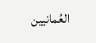العُمانيين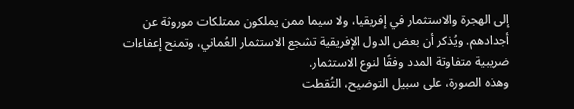إلى الهجرة والاستثمار في إفريقيا، ولا سيما ممن يملكون ممتلكات موروثة عن أجدادهم. ويُذكر أن بعض الدول الإفريقية تشجع الاستثمار العُماني، وتمنح إعفاءات ضريبية متفاوتة المدد وفقًا لنوع الاستثمار.
وهذه الصورة، على سبيل التوضيح، التُقطت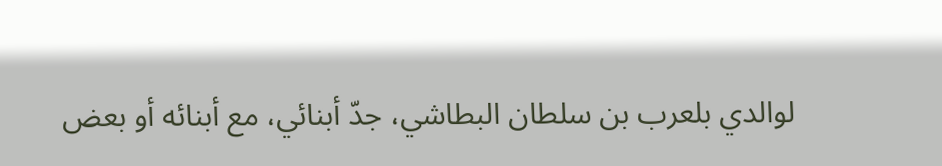لوالدي بلعرب بن سلطان البطاشي، جدّ أبنائي، مع أبنائه أو بعض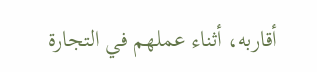أقاربه، أثناء عملهم في التجارة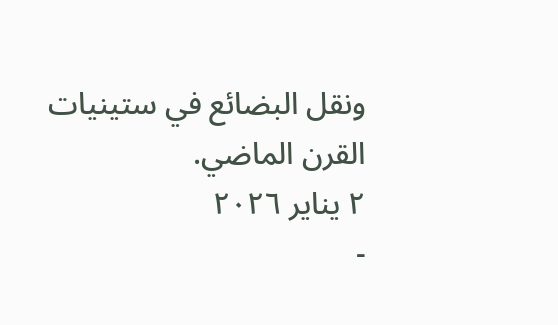ونقل البضائع في ستينيات القرن الماضي.
٢ يناير ٢٠٢٦
-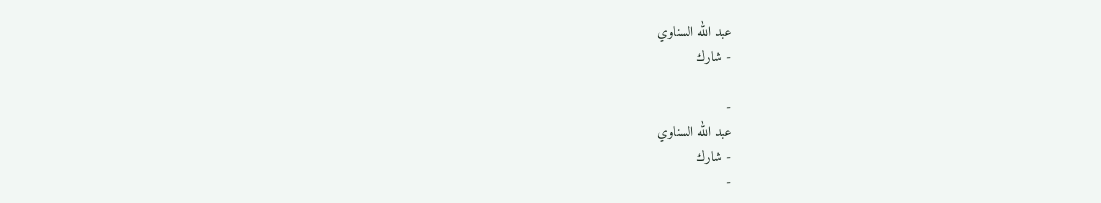عبد الله السناوي
- شارك

-
عبد الله السناوي
- شارك
-